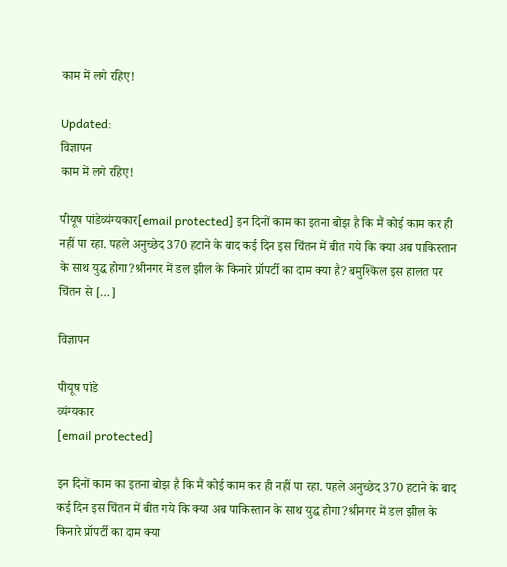काम में लगे रहिए!

Updated:
विज्ञापन
काम में लगे रहिए!

पीयूष पांडेव्यंग्यकार[email protected] इन दिनों काम का इतना बोझ है कि मैं कोई काम कर ही नहीं पा रहा. पहले अनुच्छेद 370 हटाने के बाद कई दिन इस चिंतन में बीत गये कि क्या अब पाकिस्तान के साथ युद्ध होगा?श्रीनगर में डल झील के किनारे प्रॉपर्टी का दाम क्या है? बमुश्किल इस हालत पर चिंतन से […]

विज्ञापन

पीयूष पांडे
व्यंग्यकार
[email protected]

इन दिनों काम का इतना बोझ है कि मैं कोई काम कर ही नहीं पा रहा. पहले अनुच्छेद 370 हटाने के बाद कई दिन इस चिंतन में बीत गये कि क्या अब पाकिस्तान के साथ युद्ध होगा?श्रीनगर में डल झील के किनारे प्रॉपर्टी का दाम क्या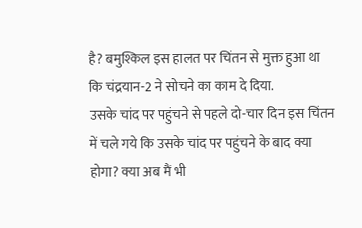है? बमुश्किल इस हालत पर चिंतन से मुक्त हुआ था कि चंद्रयान-2 ने सोचने का काम दे दिया.
उसके चांद पर पहुंचने से पहले दो-चार दिन इस चिंतन में चले गये कि उसके चांद पर पहुंचने के बाद क्या होगा? क्या अब मैं भी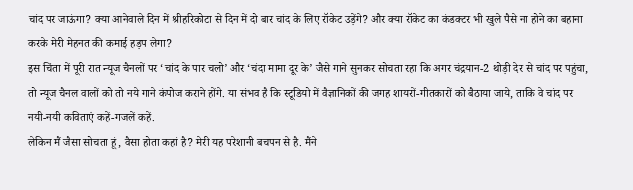चांद पर जाऊंगा? क्या आनेवाले दिन में श्रीहरिकोटा से दिन में दो बार चांद के लिए रॉकेट उड़ेंगे? और क्या रॉकेट का कंडक्टर भी खुले पैसे ना होने का बहाना करके मेरी मेहनत की कमाई हड़प लेगा?
इस चिंता में पूरी रात न्यूज चैनलों पर ‘चांद के पार चलो’ और ‘चंदा मामा दूर के’ जैसे गाने सुनकर सोचता रहा कि अगर चंद्रयान-2 थोड़ी देर से चांद पर पहुंचा, तो न्यूज चैनल वालों को तो नये गाने कंपोज कराने होंगे. या संभव है कि स्टूडियो में वैज्ञानिकों की जगह शायरों-गीतकारों को बैठाया जाये, ताकि वे चांद पर नयी-नयी कविताएं कहें-गजलें कहें.
लेकिन मैं जैसा सोचता हूं, वैसा होता कहां है? मेरी यह परेशानी बचपन से है. मैंने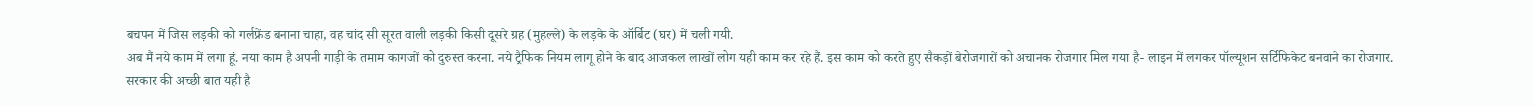बचपन में जिस लड़की को गर्लफ्रेंड बनाना चाहा, वह चांद सी सूरत वाली लड़की किसी दूसरे ग्रह (मुहल्ले) के लड़के के ऑर्बिट (घर) में चली गयी.
अब मैं नये काम में लगा हूं. नया काम है अपनी गाड़ी के तमाम कागजों को दुरुस्त करना. नये ट्रैफिक नियम लागू होने के बाद आजकल लाखों लोग यही काम कर रहे हैं. इस काम को करते हुए सैकड़ों बेरोजगारों को अचानक रोजगार मिल गया है- लाइन में लगकर पॉल्यूशन सर्टिफिकेट बनवाने का रोजगार.
सरकार की अच्छी बात यही है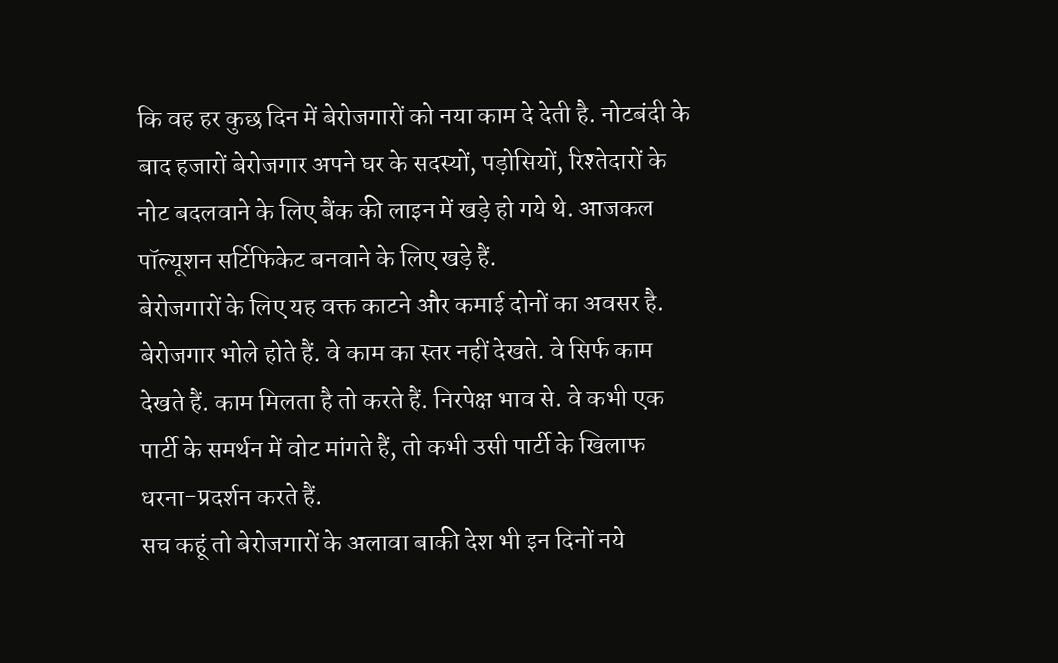कि वह हर कुछ दिन में बेरोजगारों को नया काम दे देती है. नोटबंदी के बाद हजारों बेरोजगार अपने घर के सदस्यों, पड़ोसियों, रिश्तेदारों के नोट बदलवाने के लिए बैंक की लाइन में खड़े हो गये थे. आजकल पॉल्यूशन सर्टिफिकेट बनवाने के लिए खड़े हैं.
बेरोजगारों के लिए यह वक्त काटने और कमाई दोनों का अवसर है. बेरोजगार भोले होते हैं. वे काम का स्तर नहीं देखते. वे सिर्फ काम देखते हैं. काम मिलता है तो करते हैं. निरपेक्ष भाव से. वे कभी एक पार्टी के समर्थन में वोट मांगते हैं, तो कभी उसी पार्टी के खिलाफ धरना-प्रदर्शन करते हैं.
सच कहूं तो बेरोजगारों के अलावा बाकी देश भी इन दिनों नये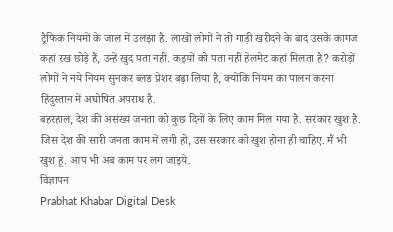ट्रैफिक नियमों के जाल में उलझा है. लाखों लोगों ने तो गाड़ी खरीदने के बाद उसके कागज कहां रख छोड़े हैं, उन्हें खुद पता नहीं. कइयों को पता नहीं हेलमेट कहां मिलता है? करोड़ों लोगों ने नये नियम सुनकर ब्लड प्रेशर बढ़ा लिया है, क्योंकि नियम का पालन करना हिंदुस्तान में अघोषित अपराध है.
बहरहाल, देश की असंख्य जनता को कुछ दिनों के लिए काम मिल गया है. सरकार खुश है. जिस देश की सारी जनता काम में लगी हो, उस सरकार को खुश होना ही चाहिए. मैं भी खुश हूं. आप भी अब काम पर लग जाइये.
विज्ञापन
Prabhat Khabar Digital Desk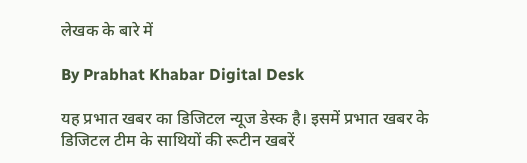लेखक के बारे में

By Prabhat Khabar Digital Desk

यह प्रभात खबर का डिजिटल न्यूज डेस्क है। इसमें प्रभात खबर के डिजिटल टीम के साथियों की रूटीन खबरें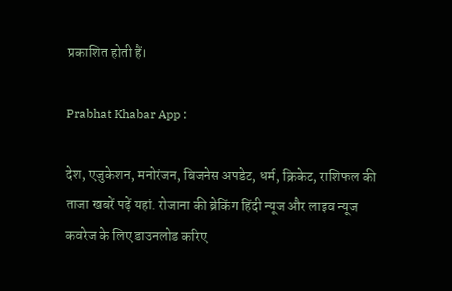प्रकाशित होती हैं।

Prabhat Khabar App :

देश, एजुकेशन, मनोरंजन, बिजनेस अपडेट, धर्म, क्रिकेट, राशिफल की ताजा खबरें पढ़ें यहां. रोजाना की ब्रेकिंग हिंदी न्यूज और लाइव न्यूज कवरेज के लिए डाउनलोड करिए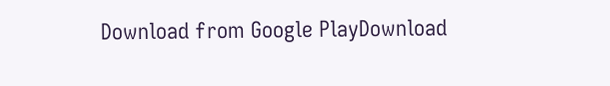Download from Google PlayDownload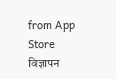from App Store
विज्ञापन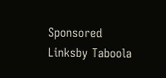Sponsored Linksby Taboola